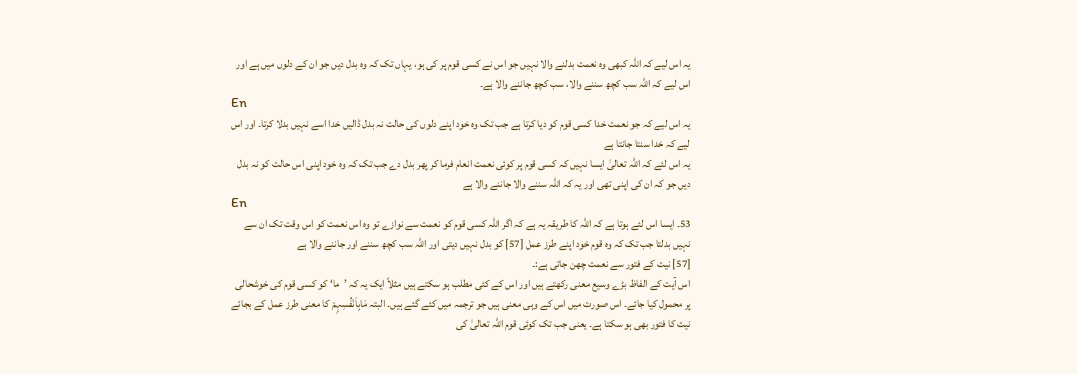یہ اس لیے کہ اللہ کبھی وہ نعمت بدلنے والا نہیں جو اس نے کسی قوم پر کی ہو، یہاں تک کہ وہ بدل دیں جو ان کے دلوں میں ہے اور اس لیے کہ اللہ سب کچھ سننے والا، سب کچھ جاننے والا ہے۔
En
یہ اس لیے کہ جو نعمت خدا کسی قوم کو دیا کرتا ہے جب تک وہ خود اپنے دلوں کی حالت نہ بدل ڈالیں خدا اسے نہیں بدلا کرتا۔ اور اس لیے کہ خدا سنتا جانتا ہے
یہ اس لئے کہ اللہ تعالیٰ ایسا نہیں کہ کسی قوم پر کوئی نعمت انعام فرما کر پھر بدل دے جب تک کہ وه خود اپنی اس حالت کو نہ بدل دیں جو کہ ان کی اپنی تھی اور یہ کہ اللہ سننے والا جاننے والا ہے
En
53۔ ایسا اس لئے ہوتا ہے کہ اللہ کا طریقہ یہ ہے کہ اگر اللہ کسی قوم کو نعمت سے نوازے تو وہ اس نعمت کو اس وقت تک ان سے نہیں بدلتا جب تک کہ وہ قوم خود اپنے طرز عمل [57] کو بدل نہیں دیتی اور اللہ سب کچھ سننے اور جاننے والا ہے
[57] نیت کے فتور سے نعمت چھن جاتی ہے:۔
اس آیت کے الفاظ بڑے وسیع معنی رکھتے ہیں اور اس کے کئی مطلب ہو سکتے ہیں مثلاً ایک یہ کہ ’ما‘ کو کسی قوم کی خوشحالی پر محمول کیا جائے۔ اس صورت میں اس کے وہی معنی ہیں جو ترجمہ میں کئے گئے ہیں۔ البتہ مَابِاَنْفُسِہِمْ کا معنی طرز عمل کے بجائے نیت کا فتور بھی ہو سکتا ہے۔ یعنی جب تک کوئی قوم اللہ تعالیٰ کی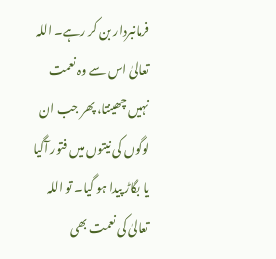فرمانبردار بن کر رہے۔ اللہ تعالیٰ اس سے وہ نعمت نہیں چھینتا، پھر جب ان لوگوں کی نیتوں میں فتور آگیا یا بگاڑ پیدا ہو گیا۔ تو اللہ تعالیٰ کی نعمت بھی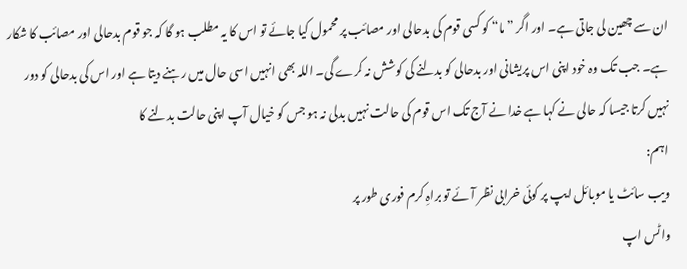ان سے چھین لی جاتی ہے۔ اور اگر ”ما“ کو کسی قوم کی بدحالی اور مصائب پر محمول کیا جائے تو اس کا یہ مطلب ہو گا کہ جو قوم بدحالی اور مصائب کا شکار ہے۔ جب تک وہ خود اپنی اس پریشانی اور بدحالی کو بدلنے کی کوشش نہ کرے گی۔ اللہ بھی انہیں اسی حال میں رہنے دیتا ہے اور اس کی بدحالی کو دور نہیں کرتا جیسا کہ حالی نے کہا ہے خدا نے آج تک اس قوم کی حالت نہیں بدلی نہ ہو جس کو خیال آپ اپنی حالت بدلنے کا
اہم:
ویب سائٹ یا موبائل ایپ پر کوئی خرابی نظر آئے تو براہِ کرم فوری طور پر
واٹس اپ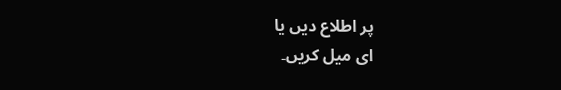پر اطلاع دیں یا
ای میل کریں۔